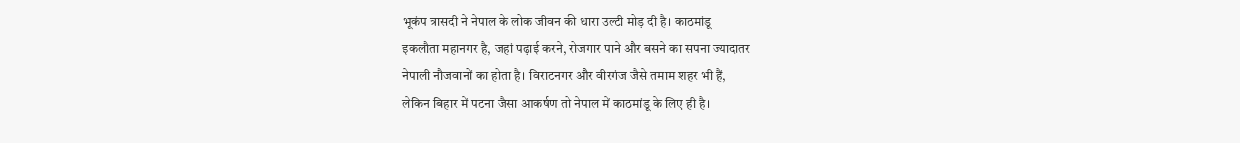भूकंप त्रासदी ने नेपाल के लोक जीवन की धारा उल्टी मोड़ दी है। काठमांडू
इकलौता महानगर है, जहां पढ़ाई करने, रोजगार पाने और बसने का सपना ज्यादातर
नेपाली नौजवानों का होता है। विराटनगर और वीरगंज जैसे तमाम शहर भी हैं,
लेकिन बिहार में पटना जैसा आकर्षण तो नेपाल में काठमांडू के लिए ही है।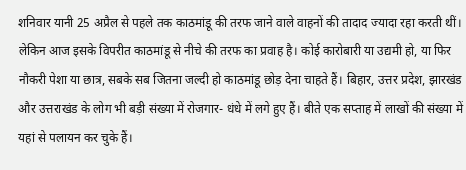शनिवार यानी 25 अप्रैल से पहले तक काठमांडू की तरफ जाने वाले वाहनों की तादाद ज्यादा रहा करती थीं। लेकिन आज इसके विपरीत काठमांडू से नीचे की तरफ का प्रवाह है। कोई कारोबारी या उद्यमी हो, या फिर नौकरी पेशा या छात्र, सबके सब जितना जल्दी हो काठमांडू छोड़ देना चाहते हैं। बिहार, उत्तर प्रदेश, झारखंड और उत्तराखंड के लोग भी बड़ी संख्या में रोजगार- धंधे में लगे हुए हैं। बीते एक सप्ताह में लाखों की संख्या में यहां से पलायन कर चुके हैं।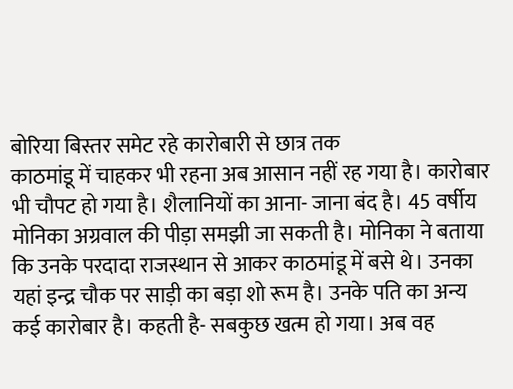बोरिया बिस्तर समेट रहे कारोबारी से छात्र तक
काठमांडू में चाहकर भी रहना अब आसान नहीं रह गया है। कारोबार भी चौपट हो गया है। शैलानियों का आना- जाना बंद है। 45 वर्षीय मोनिका अग्रवाल की पीड़ा समझी जा सकती है। मोनिका ने बताया कि उनके परदादा राजस्थान से आकर काठमांडू में बसे थे। उनका यहां इन्द्र चौक पर साड़ी का बड़ा शो रूम है। उनके पति का अन्य कई कारोबार है। कहती है- सबकुछ खत्म हो गया। अब वह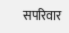सपरिवार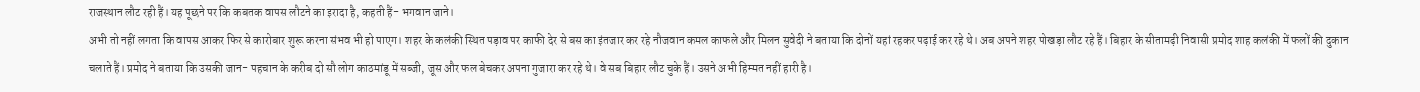राजस्थान लौट रही हैं। यह पूछने पर कि कबतक वापस लौटने का इरादा है, कहती हैं- भगवान जाने।
अभी तो नहीं लगता कि वापस आकर फिर से कारोबार शुरू करना संभव भी हो पाएग। शहर के कलंकी स्थित पड़ाव पर काफी देर से बस का इंतजार कर रहे नौजवान कमल काफले और मिलन सुवेदी ने बताया कि दोनों यहां रहकर पढ़ाई कर रहे थे। अब अपने शहर पोखड़ा लौट रहे हैं। बिहार के सीतामढ़ी निवासी प्रमोद शाह कलंकी में फलों की दुकान चलाते हैं। प्रमोद ने बताया कि उसकी जान- पहचान के करीब दो सौ लोग काठमांडू में सब्जी, जूस और फल बेचकर अपना गुजारा कर रहे थे। वे सब बिहार लौट चुके हैं। उसने अभी हिम्मत नहीं हारी है।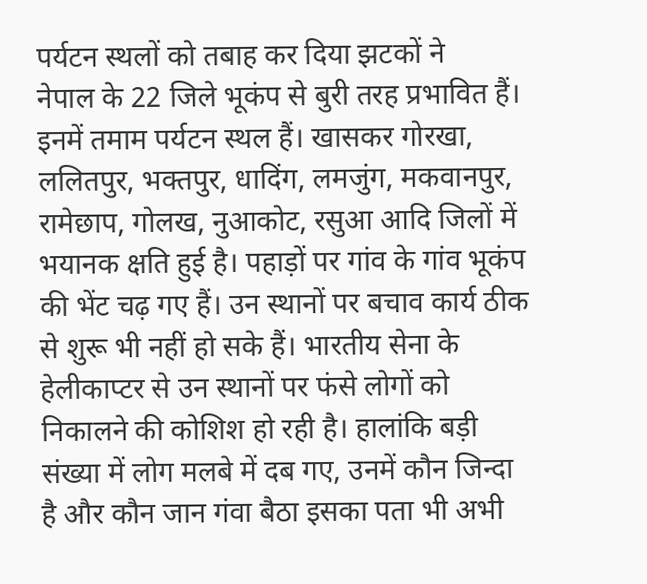पर्यटन स्थलों को तबाह कर दिया झटकों ने
नेपाल के 22 जिले भूकंप से बुरी तरह प्रभावित हैं। इनमें तमाम पर्यटन स्थल हैं। खासकर गोरखा, ललितपुर, भक्तपुर, धादिंग, लमजुंग, मकवानपुर, रामेछाप, गोलख, नुआकोट, रसुआ आदि जिलों में भयानक क्षति हुई है। पहाड़ों पर गांव के गांव भूकंप की भेंट चढ़ गए हैं। उन स्थानों पर बचाव कार्य ठीक से शुरू भी नहीं हो सके हैं। भारतीय सेना के हेलीकाप्टर से उन स्थानों पर फंसे लोगों को निकालने की कोशिश हो रही है। हालांकि बड़ी संख्या में लोग मलबे में दब गए, उनमें कौन जिन्दा है और कौन जान गंवा बैठा इसका पता भी अभी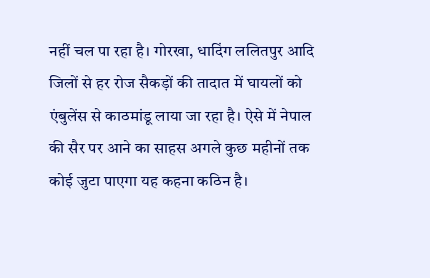नहीं चल पा रहा है। गोरखा, धादिंग ललितपुर आदि जिलों से हर रोज सैकड़ों की तादात में घायलों को एंबुलेंस से काठमांडू लाया जा रहा है। ऐसे में नेपाल की सैर पर आने का साहस अगले कुछ महीनों तक कोई जुटा पाएगा यह कहना कठिन है।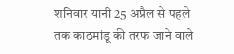शनिवार यानी 25 अप्रैल से पहले तक काठमांडू की तरफ जाने वाले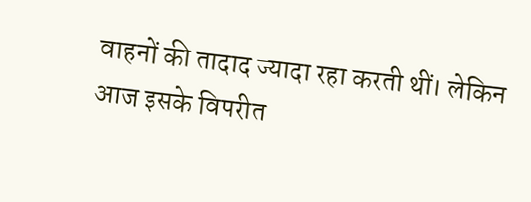वाहनों की तादाद ज्यादा रहा करती थीं। लेकिन आज इसके विपरीत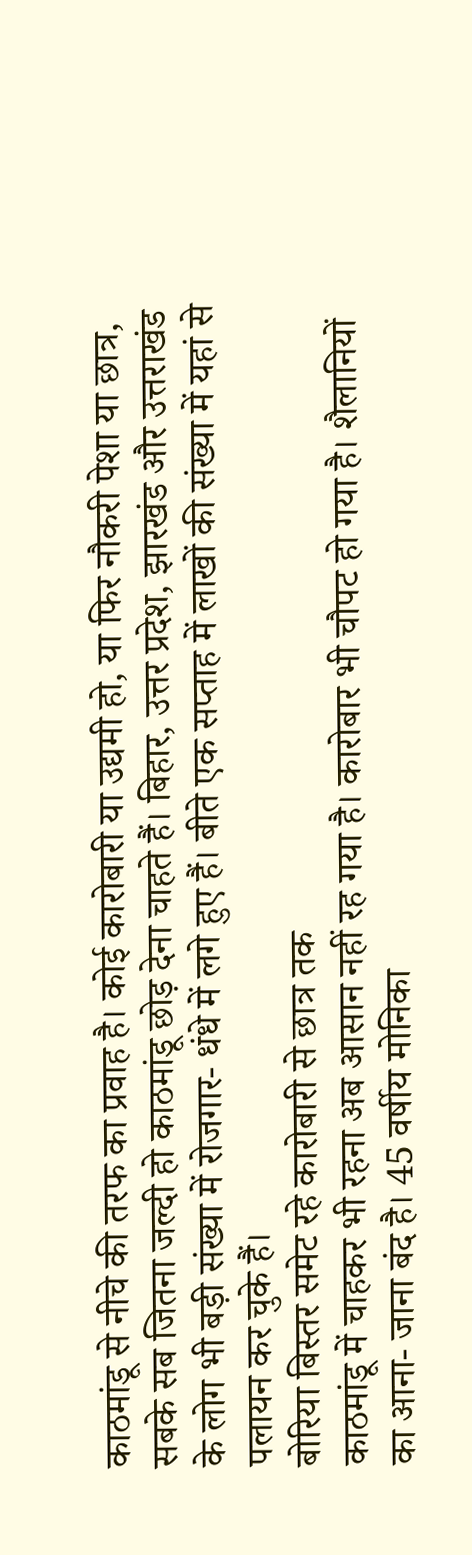काठमांडू से नीचे की तरफ का प्रवाह है। कोई कारोबारी या उद्यमी हो, या फिर नौकरी पेशा या छात्र, सबके सब जितना जल्दी हो काठमांडू छोड़ देना चाहते हैं। बिहार, उत्तर प्रदेश, झारखंड और उत्तराखंड के लोग भी बड़ी संख्या में रोजगार- धंधे में लगे हुए हैं। बीते एक सप्ताह में लाखों की संख्या में यहां से पलायन कर चुके हैं।
बोरिया बिस्तर समेट रहे कारोबारी से छात्र तक
काठमांडू में चाहकर भी रहना अब आसान नहीं रह गया है। कारोबार भी चौपट हो गया है। शैलानियों का आना- जाना बंद है। 45 वर्षीय मोनिका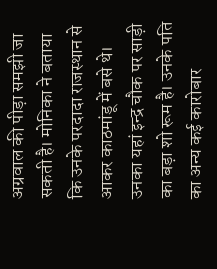अग्रवाल की पीड़ा समझी जा सकती है। मोनिका ने बताया कि उनके परदादा राजस्थान से आकर काठमांडू में बसे थे। उनका यहां इन्द्र चौक पर साड़ी का बड़ा शो रूम है। उनके पति का अन्य कई कारोबार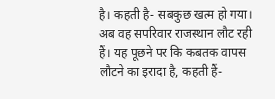है। कहती है- सबकुछ खत्म हो गया। अब वह सपरिवार राजस्थान लौट रही हैं। यह पूछने पर कि कबतक वापस लौटने का इरादा है, कहती हैं-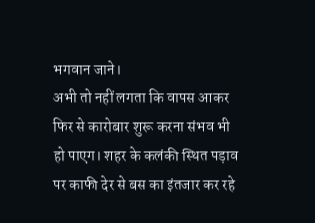भगवान जाने।
अभी तो नहीं लगता कि वापस आकर फिर से कारोबार शुरू करना संभव भी हो पाएग। शहर के कलंकी स्थित पड़ाव पर काफी देर से बस का इंतजार कर रहे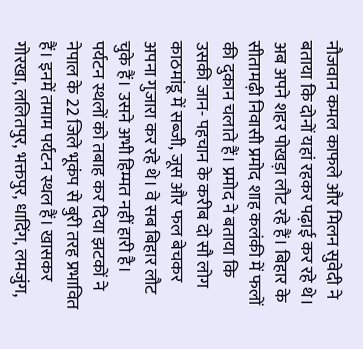नौजवान कमल काफले और मिलन सुवेदी ने बताया कि दोनों यहां रहकर पढ़ाई कर रहे थे। अब अपने शहर पोखड़ा लौट रहे हैं। बिहार के सीतामढ़ी निवासी प्रमोद शाह कलंकी में फलों की दुकान चलाते हैं। प्रमोद ने बताया कि उसकी जान- पहचान के करीब दो सौ लोग काठमांडू में सब्जी, जूस और फल बेचकर अपना गुजारा कर रहे थे। वे सब बिहार लौट चुके हैं। उसने अभी हिम्मत नहीं हारी है।
पर्यटन स्थलों को तबाह कर दिया झटकों ने
नेपाल के 22 जिले भूकंप से बुरी तरह प्रभावित हैं। इनमें तमाम पर्यटन स्थल हैं। खासकर गोरखा, ललितपुर, भक्तपुर, धादिंग, लमजुंग,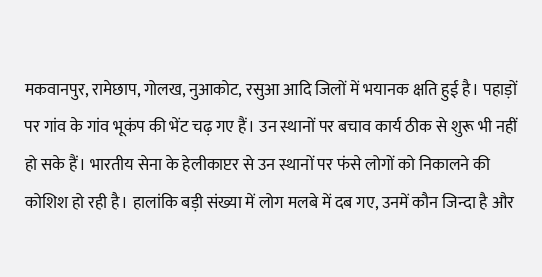मकवानपुर, रामेछाप, गोलख, नुआकोट, रसुआ आदि जिलों में भयानक क्षति हुई है। पहाड़ों पर गांव के गांव भूकंप की भेंट चढ़ गए हैं। उन स्थानों पर बचाव कार्य ठीक से शुरू भी नहीं हो सके हैं। भारतीय सेना के हेलीकाप्टर से उन स्थानों पर फंसे लोगों को निकालने की कोशिश हो रही है। हालांकि बड़ी संख्या में लोग मलबे में दब गए, उनमें कौन जिन्दा है और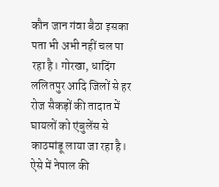कौन जान गंवा बैठा इसका पता भी अभी नहीं चल पा रहा है। गोरखा, धादिंग ललितपुर आदि जिलों से हर रोज सैकड़ों की तादात में घायलों को एंबुलेंस से काठमांडू लाया जा रहा है। ऐसे में नेपाल की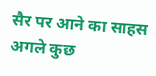सैर पर आने का साहस अगले कुछ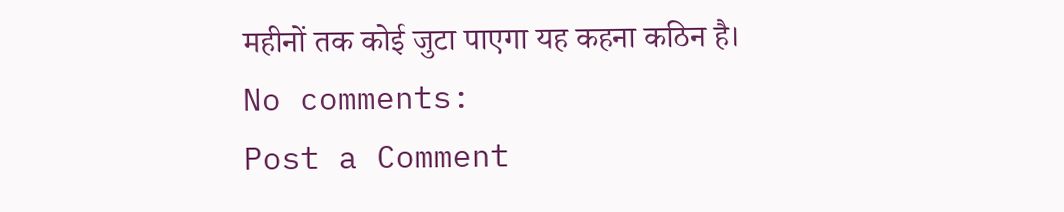महीनों तक कोई जुटा पाएगा यह कहना कठिन है।
No comments:
Post a Comment